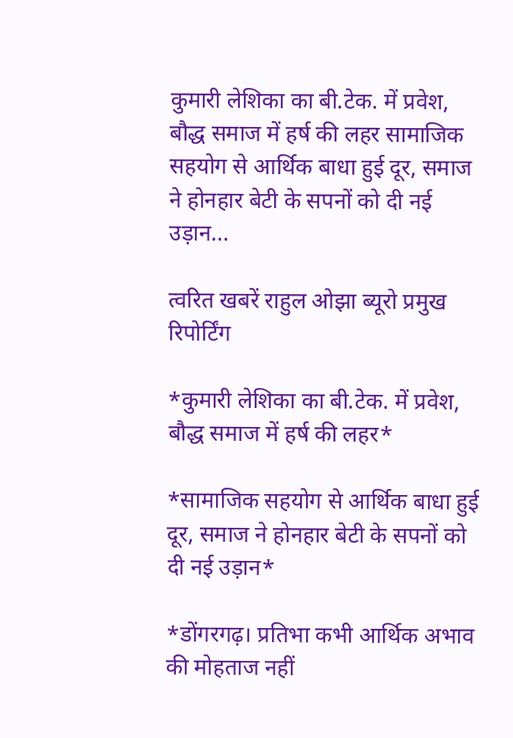कुमारी लेशिका का बी.टेक. में प्रवेश, बौद्ध समाज में हर्ष की लहर सामाजिक सहयोग से आर्थिक बाधा हुई दूर, समाज ने होनहार बेटी के सपनों को दी नई उड़ान...

त्वरित खबरें राहुल ओझा ब्यूरो प्रमुख रिपोर्टिंग

*कुमारी लेशिका का बी.टेक. में प्रवेश, बौद्ध समाज में हर्ष की लहर*

*सामाजिक सहयोग से आर्थिक बाधा हुई दूर, समाज ने होनहार बेटी के सपनों को दी नई उड़ान*

*डोंगरगढ़। प्रतिभा कभी आर्थिक अभाव की मोहताज नहीं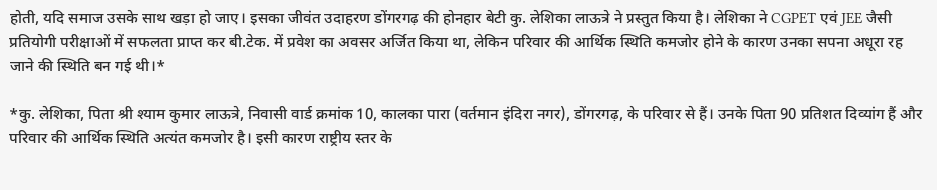होती, यदि समाज उसके साथ खड़ा हो जाए। इसका जीवंत उदाहरण डोंगरगढ़ की होनहार बेटी कु. लेशिका लाऊत्रे ने प्रस्तुत किया है। लेशिका ने CGPET एवं JEE जैसी प्रतियोगी परीक्षाओं में सफलता प्राप्त कर बी.टेक. में प्रवेश का अवसर अर्जित किया था, लेकिन परिवार की आर्थिक स्थिति कमजोर होने के कारण उनका सपना अधूरा रह जाने की स्थिति बन गई थी।*

*कु. लेशिका, पिता श्री श्याम कुमार लाऊत्रे, निवासी वार्ड क्रमांक 10, कालका पारा (वर्तमान इंदिरा नगर), डोंगरगढ़, के परिवार से हैं। उनके पिता 90 प्रतिशत दिव्यांग हैं और परिवार की आर्थिक स्थिति अत्यंत कमजोर है। इसी कारण राष्ट्रीय स्तर के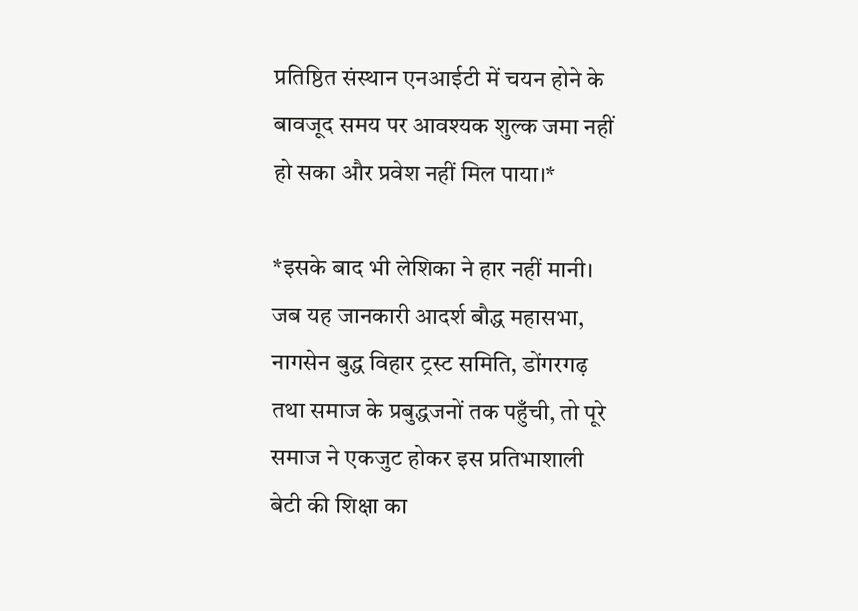प्रतिष्ठित संस्थान एनआईटी में चयन होने के बावजूद समय पर आवश्यक शुल्क जमा नहीं हो सका और प्रवेश नहीं मिल पाया।*

*इसके बाद भी लेशिका ने हार नहीं मानी। जब यह जानकारी आदर्श बौद्ध महासभा, नागसेन बुद्ध विहार ट्रस्ट समिति, डोंगरगढ़ तथा समाज के प्रबुद्धजनों तक पहुँची, तो पूरे समाज ने एकजुट होकर इस प्रतिभाशाली बेटी की शिक्षा का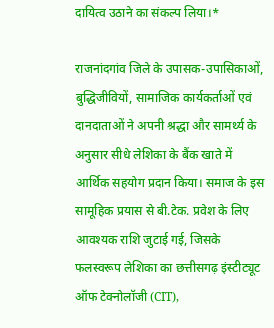दायित्व उठाने का संकल्प लिया।*

राजनांदगांव जिले के उपासक-उपासिकाओं, बुद्धिजीवियों, सामाजिक कार्यकर्ताओं एवं दानदाताओं ने अपनी श्रद्धा और सामर्थ्य के अनुसार सीधे लेशिका के बैंक खाते में आर्थिक सहयोग प्रदान किया। समाज के इस सामूहिक प्रयास से बी.टेक. प्रवेश के लिए आवश्यक राशि जुटाई गई, जिसके फलस्वरूप लेशिका का छत्तीसगढ़ इंस्टीट्यूट ऑफ टेक्नोलॉजी (CIT),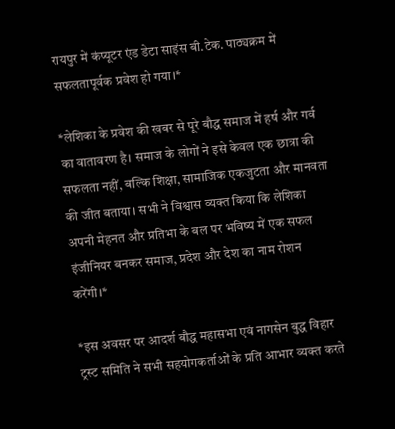रायपुर में कंप्यूटर एंड डेटा साइंस बी.टेक. पाठ्यक्रम में सफलतापूर्वक प्रवेश हो गया।*

*लेशिका के प्रवेश की खबर से पूरे बौद्ध समाज में हर्ष और गर्व का वातावरण है। समाज के लोगों ने इसे केवल एक छात्रा की सफलता नहीं, बल्कि शिक्षा, सामाजिक एकजुटता और मानवता की जीत बताया। सभी ने विश्वास व्यक्त किया कि लेशिका अपनी मेहनत और प्रतिभा के बल पर भविष्य में एक सफल इंजीनियर बनकर समाज, प्रदेश और देश का नाम रोशन करेंगी।*

*इस अवसर पर आदर्श बौद्ध महासभा एवं नागसेन बुद्ध विहार ट्रस्ट समिति ने सभी सहयोगकर्ताओं के प्रति आभार व्यक्त करते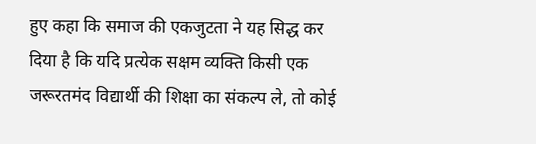हुए कहा कि समाज की एकजुटता ने यह सिद्ध कर दिया है कि यदि प्रत्येक सक्षम व्यक्ति किसी एक जरूरतमंद विद्यार्थी की शिक्षा का संकल्प ले, तो कोई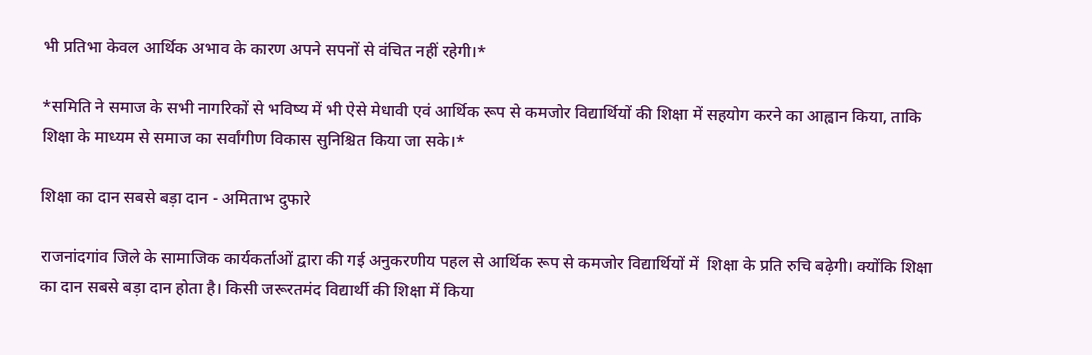भी प्रतिभा केवल आर्थिक अभाव के कारण अपने सपनों से वंचित नहीं रहेगी।*

*समिति ने समाज के सभी नागरिकों से भविष्य में भी ऐसे मेधावी एवं आर्थिक रूप से कमजोर विद्यार्थियों की शिक्षा में सहयोग करने का आह्वान किया, ताकि शिक्षा के माध्यम से समाज का सर्वांगीण विकास सुनिश्चित किया जा सके।*

शिक्षा का दान सबसे बड़ा दान - अमिताभ दुफारे

राजनांदगांव जिले के सामाजिक कार्यकर्ताओं द्वारा की गई अनुकरणीय पहल से आर्थिक रूप से कमजोर विद्यार्थियों में  शिक्षा के प्रति रुचि बढ़ेगी। क्योंकि शिक्षा का दान सबसे बड़ा दान होता है। किसी जरूरतमंद विद्यार्थी की शिक्षा में किया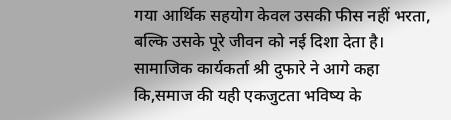गया आर्थिक सहयोग केवल उसकी फीस नहीं भरता, बल्कि उसके पूरे जीवन को नई दिशा देता है। सामाजिक कार्यकर्ता श्री दुफारे ने आगे कहा कि,समाज की यही एकजुटता भविष्य के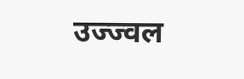उज्ज्वल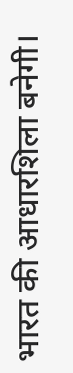भारत की आधारशिला बनेगी।